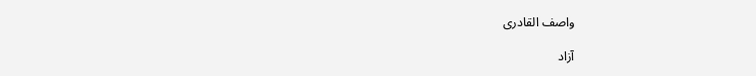واصف القادری

آزاد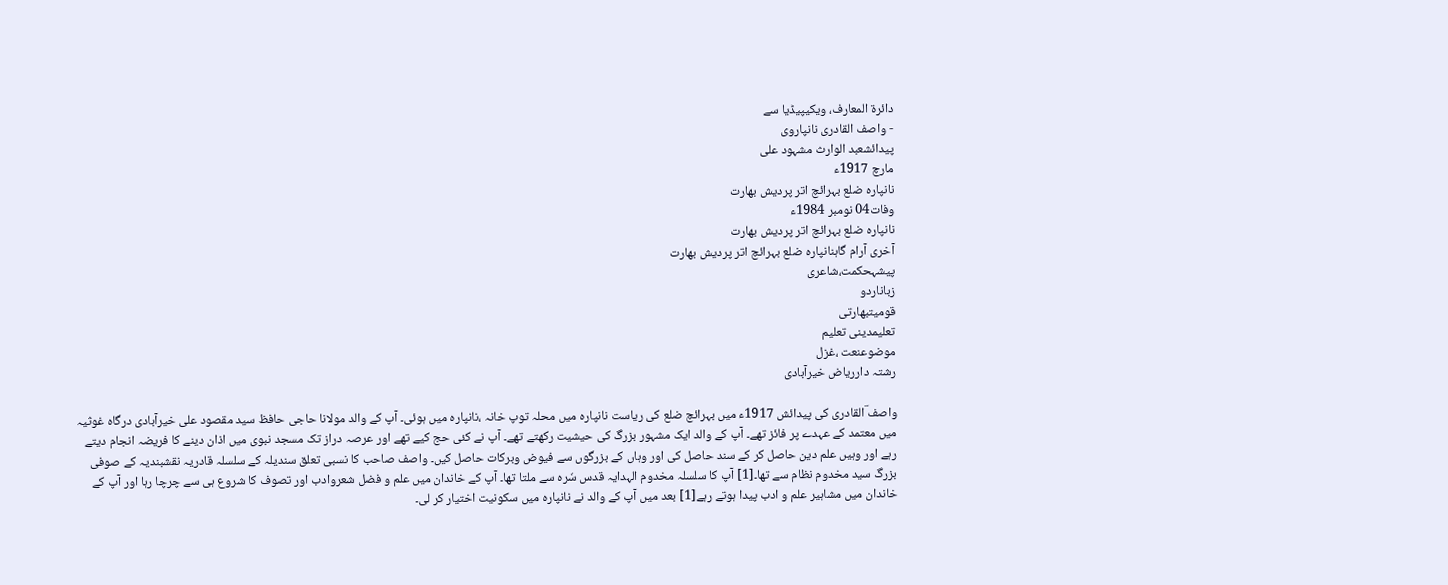دائرۃ المعارف، ویکیپیڈیا سے
- واصف القادری نانپاروی
پیدائشعبد الوارث مشہود علی
مارچ 1917ء
نانپارہ ضلع بہرائچ اتر پردیش بھارت
وفات04 نومبر 1984ء
نانپارہ ضلع بہرائچ اتر پردیش بھارت
آخری آرام گاہنانپارہ ضلع بہرائچ اتر پردیش بھارت
پیشہحکمت،شاعری
زباناردو
قومیتبھارتی
تعلیمدینی تعلیم
موضوعنعت ،غزل
رشتہ دارریاض خیرآبادی

واصف ؔالقادری کی پیدائش 1917ء میں بہرائچ ضلع کی ریاست نانپارہ میں محلہ توپ خانہ ،نانپارہ میں ہوئی۔ آپ کے والد مولانا حاجی حافظ سید مقصود علی خیرآبادی درگاہ غوثیہ میں معتمد کے عہدے پر فائز تھے۔ آپ کے والد ایک مشہور بزرگ کی حیشیت رکھتے تھے۔ آپ نے کئی حج کیے تھے اور عرصہ دراز تک مسجد نبوی میں اذان دینے کا فریضہ انجام دیتے رہے اور وہیں علم دین حاصل کر کے سند حاصل کی اور وہاں کے بزرگوں سے فیوض وبرکات حاصل کیں۔ واصف صاحب کا نسبی تعلق سندیلہ کے سلسلہ قادریہ نقشبندیہ کے صوفی بزرگ سید مخدوم نظام سے تھا۔[1] آپ کا سلسلہ مخدوم الہدایہ قدس سٗرہ سے ملتا تھا۔ آپ کے خاندان میں علم و فضل شعروادب اور تصوف کا شروع ہی سے چرچا رہا اور آپ کے خاندان میں مشاہیر علم و ادب پیدا ہوتے رہے[1] بعد میں آپ کے والد نے نانپارہ میں سکونیت اختیار کر لی۔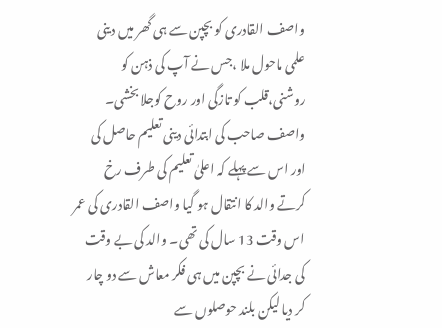واصف القادری کو بچپن سے ہی گھر میں دینی علمی ماحول ملا ،جس نے آپ کی ذہن کو روشنی،قلب کو تازگی اور روح کوجلا بخشی۔ واصف صاحب کی ابتدائی دینی تعلیم حاصل کی اور اس سے پہلے کہ اعلیٰ تعلیم کی طرف رخ کرتے والد کا انتقال ہو گیا واصف القادری کی عمر اس وقت 13 سال کی تھی۔ والد کی بے وقت کی جدائی نے بچپن میں ہی فکر معاش سے دو چار کر دیا لیکن بلند حوصلوں سے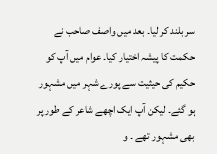سر بلند کر لیا۔ بعد میں واصف صاحب نے حکمت کا پیشہ اختیار کیا۔ عوام میں آپ کو حکیم کی حیثیت سے پورے شہر میں مشہور ہو گئے۔ لیکن آپ ایک اچھے شاعر کے طور پر بھی مشہور تھے ۔ و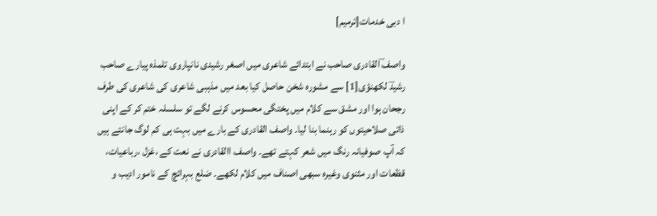ا دبی خدمات[ترمیم]

واصف ؔالقادری صاحب نے ابتدائے شاعری میں اصغر رشیدی نانپاروی تلمذہ پیارے صاحب رشیدؔ لکھنؤی[1] سے مشورہ شخن حاصل کیا بعد میں مذہبی شاعری کی شاعری کی طرف رجحان ہوا اور مشق سے کلام میں پختگی محسوس کرنے لگے تو سلسلہ ختم کر کے اپنی ذاتی صلاحیتوں کو رہنما بنا لیا۔ واصف القادری کے بارے میں بہت ہی کم لوگ جانتے ہیں کہ آپ صوفیانہ رنگ میں شعر کہتے تھے۔ واصف االقادری نے نعت کے ،غزل ،رباعیات، قظعات اور مثنوی وغیرہ سبھی اصناف میں کلام لکھے۔ ضلع بہرائچ کے نامور ادیب و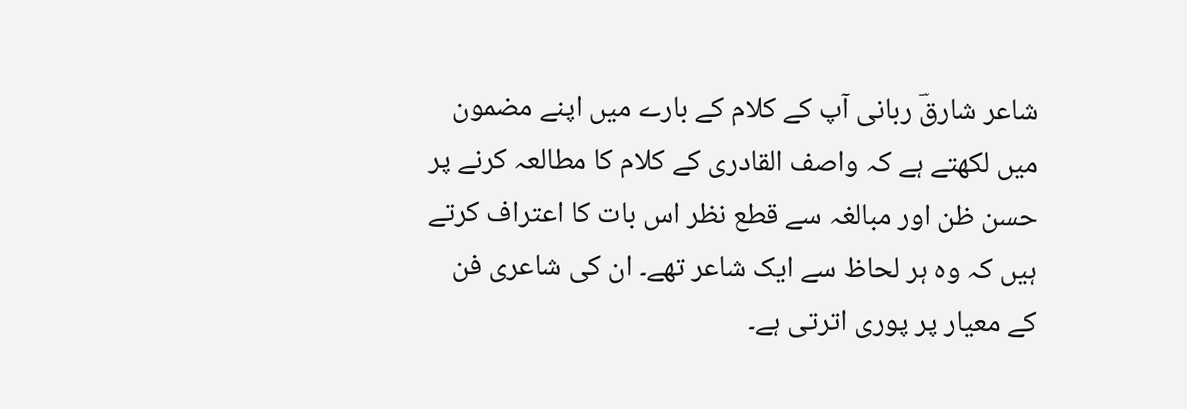شاعر شارقؔ ربانی آپ کے کلام کے بارے میں اپنے مضمون میں لکھتے ہے کہ واصف القادری کے کلام کا مطالعہ کرنے پر حسن ظن اور مبالغہ سے قطع نظر اس بات کا اعتراف کرتے ہیں کہ وہ ہر لحاظ سے ایک شاعر تھے۔ ان کی شاعری فن کے معیار پر پوری اترتی ہے۔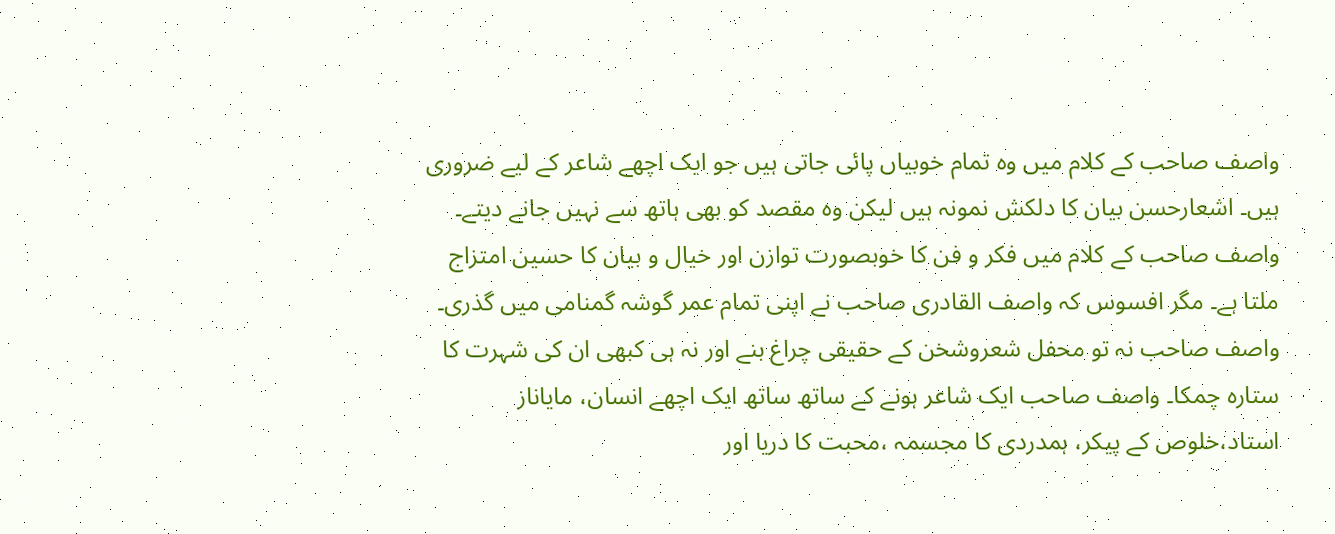واصف صاحب کے کلام میں وہ تمام خوبیاں پائی جاتی ہیں جو ایک اچھے شاعر کے لیے ضروری ہیں۔ اشعارحسن بیان کا دلکش نمونہ ہیں لیکن وہ مقصد کو بھی ہاتھ سے نہیں جانے دیتے۔ واصف صاحب کے کلام میں فکر و فن کا خوبصورت توازن اور خیال و بیان کا حسین امتزاج ملتا ہے۔ مگر افسوس کہ واصف القادری صاحب نے اپنی تمام عمر گوشہ گمنامی میں گذری۔ واصف صاحب نہ تو محفل شعروشخن کے حقیقی چراغ بنے اور نہ ہی کبھی ان کی شہرت کا ستارہ چمکا۔ واصف صاحب ایک شاعر ہونے کے ساتھ ساتھ ایک اچھے انسان، مایاناز استاد،خلوص کے پیکر، ہمدردی کا مجسمہ ،محبت کا دریا اور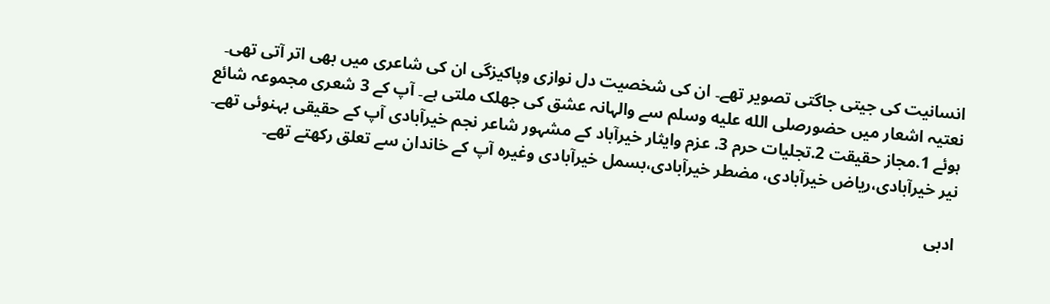انسانیت کی جیتی جاگتی تصویر تھے۔ ان کی شخصیت دل نوازی وپاکیزگی ان کی شاعری میں بھی اتر آتی تھی۔ نعتیہ اشعار میں حضورصلى الله عليه وسلم سے والہانہ عشق کی جھلک ملتی ہے۔ آپ کے 3 شعری مجموعہ شائع ہوئے 1.مجاز حقیقت 2.تجلیات حرم 3. عزم وایثار خیرآباد کے مشہور شاعر نجم خیرآبادی آپ کے حقیقی بہنوئی تھے۔ نیر خیرآبادی،ریاض خیرآبادی، مضطر خیرآبادی،بسمل خیرآبادی وغیرہ آپ کے خاندان سے تعلق رکھتے تھے۔

ادبی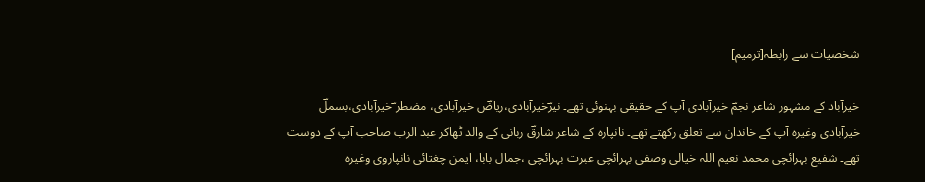شخصیات سے رابطہ[ترمیم]

خیرآباد کے مشہور شاعر نجمؔ خیرآبادی آپ کے حقیقی بہنوئی تھے۔ نیرؔخیرآبادی،ریاضؔ خیرآبادی، مضطر ؔخیرآبادی،بسملؔ خیرآبادی وغیرہ آپ کے خاندان سے تعلق رکھتے تھے۔ نانپارہ کے شاعر شارقؔ ربانی کے والد ٹھاکر عبد الرب صاحب آپ کے دوست تھے۔ شفیع بہرائچی محمد نعیم اللہ خیالی وصفی بہرائچی عبرت بہرائچی ،جمال بابا، ایمن چغتائی نانپاروی وغیرہ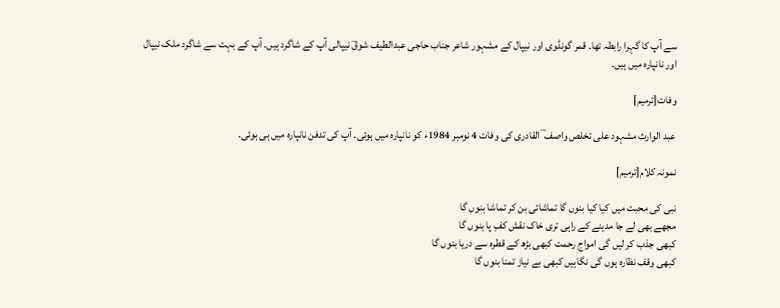سے آپ کا گہرا رابطہ تھا۔ قمر گونڈوی اور نیپال کے مشہور شاعر جناب حاجی عبدالطیف شوقؔ نیپالی آپ کے شاگرد ہیں۔ آپ کے بہت سے شاگرد ملک نیپال اور نانپارہ میں ہیں۔

وفات[ترمیم]

عبد الوارث مشہود علی تخلص واصف ؔ القادری کی وفات 4 نومبر 1984ء کو نانپارہ میں ہوئی۔ آپ کی تدفن نانپارہ میں ہی ہوئی۔

نمونہ کلام[ترمیم]

نبی کی محبت میں کیا کیا بنوں گا تماشائی بن کر تماشا بنوں گا
مجھے بھی لے جا مدینے کے راہی تری خاک نقش کفِ پا بنوں گا
کبھی جذب کر لیں گی امواج رحمت کبھی بڑھ کے قطرہ سے دریا بنوں گا
کبھی وقف نظارہ ہوں گی نگاہیں کبھی بے نیاز تمنا بنوں گا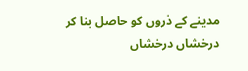مدینے کے ذروں کو حاصل بنا کر درخشاں درخشاں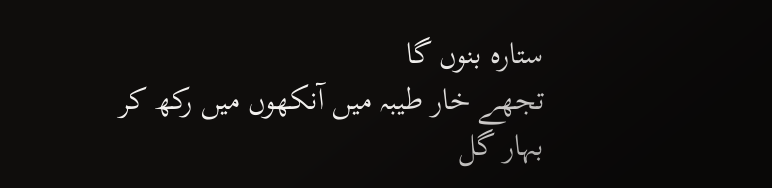ستارہ بنوں گا
تجھے خار طیبہ میں آنکھوں میں رکھ کر بہار گل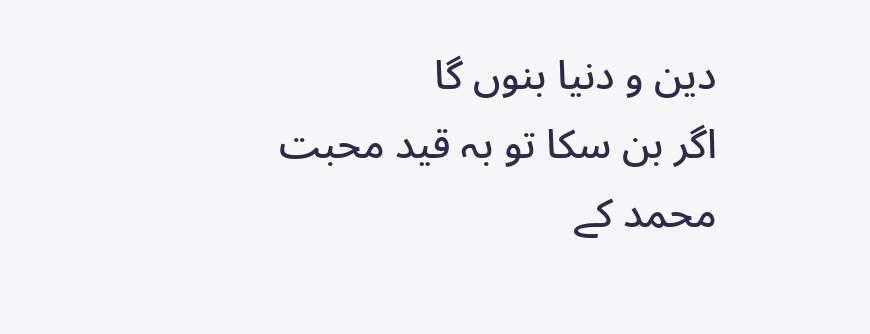دین و دنیا بنوں گا
اگر بن سکا تو بہ قید محبت محمد کے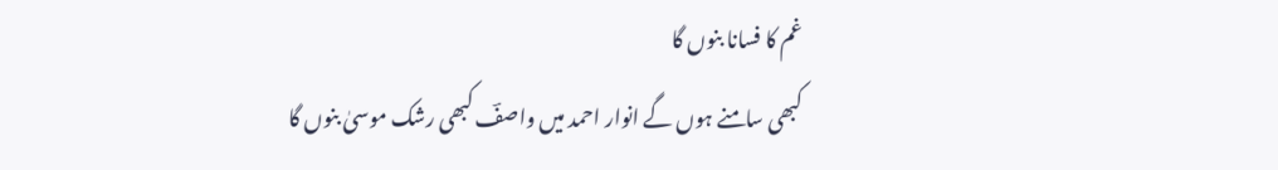غم کا فسانا بنوں گا
کبھی سامنے ہوں گے انوار احمد میں واصفؔ کبھی رشک موسیٰ بنوں گا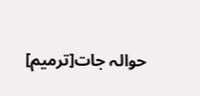حوالہ جات[ترمیم]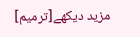مزید دیکھے[ترمیم]